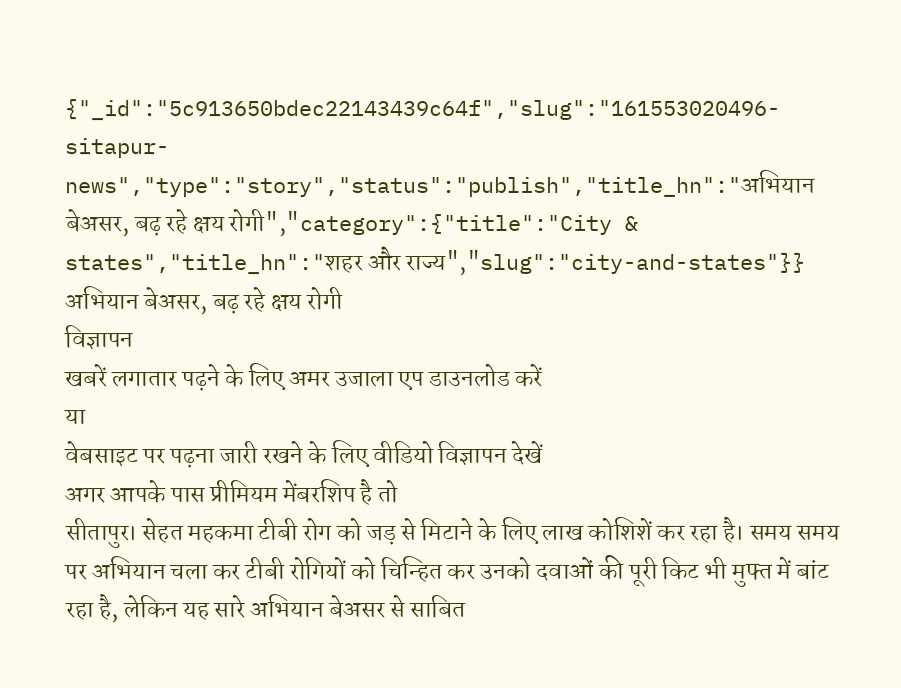{"_id":"5c913650bdec22143439c64f","slug":"161553020496-sitapur-news","type":"story","status":"publish","title_hn":"अभियान बेअसर, बढ़ रहे क्षय रोगी","category":{"title":"City & states","title_hn":"शहर और राज्य","slug":"city-and-states"}}
अभियान बेअसर, बढ़ रहे क्षय रोगी
विज्ञापन
खबरें लगातार पढ़ने के लिए अमर उजाला एप डाउनलोड करें
या
वेबसाइट पर पढ़ना जारी रखने के लिए वीडियो विज्ञापन देखें
अगर आपके पास प्रीमियम मेंबरशिप है तो
सीतापुर। सेहत महकमा टीबी रोग को जड़ से मिटाने के लिए लाख कोशिशें कर रहा है। समय समय पर अभियान चला कर टीबी रोगियों को चिन्हित कर उनको दवाओं की पूरी किट भी मुफ्त में बांट रहा है, लेकिन यह सारे अभियान बेअसर से साबित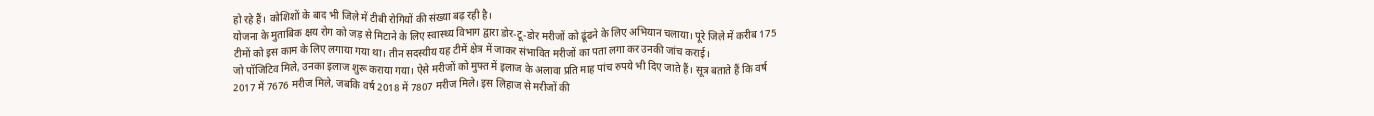हो रहे हैं। कोशिशों के बाद भी जिले में टीबी रोगियों की संख्या बढ़ रही है।
योजना के मुताबिक क्षय रोग को जड़ से मिटाने के लिए स्वास्थ्य विभाग द्वारा डोर-टू-डोर मरीजों को ढूंढने के लिए अभियान चलाया। पूरे जिले में करीब 175 टीमों को इस काम के लिए लगाया गया था। तीन सदस्यीय यह टीमें क्षेत्र में जाकर संभावित मरीजों का पता लगा कर उनकी जांच कराई।
जो पॉजिटिव मिले, उनका इलाज शुरू कराया गया। ऐसे मरीजों को मुफ्त में इलाज के अलावा प्रति माह पांच रुपये भी दिए जाते हैं। सूत्र बताते हैं कि वर्ष 2017 में 7676 मरीज मिले, जबकि वर्ष 2018 में 7807 मरीज मिले। इस लिहाज से मरीजों की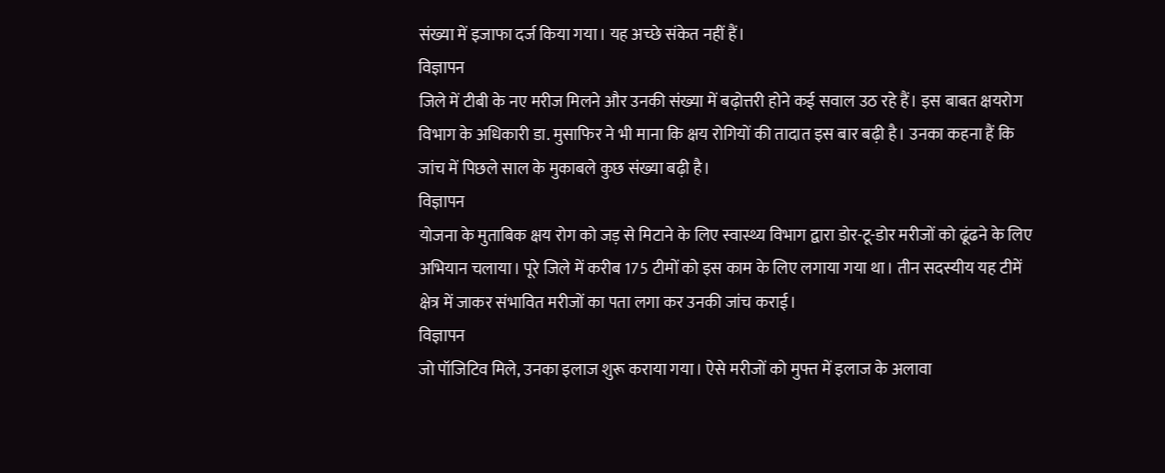संख्या में इजाफा दर्ज किया गया। यह अच्छे संकेत नहीं हैं।
विज्ञापन
जिले में टीबी के नए मरीज मिलने और उनकी संख्या में बढ़ोत्तरी होने कई सवाल उठ रहे हैं। इस बाबत क्षयरोग विभाग के अधिकारी डा. मुसाफिर ने भी माना कि क्षय रोगियों की तादात इस बार बढ़ी है। उनका कहना हैं कि जांच में पिछले साल के मुकाबले कुछ संख्या बढ़ी है।
विज्ञापन
योजना के मुताबिक क्षय रोग को जड़ से मिटाने के लिए स्वास्थ्य विभाग द्वारा डोर-टू-डोर मरीजों को ढूंढने के लिए अभियान चलाया। पूरे जिले में करीब 175 टीमों को इस काम के लिए लगाया गया था। तीन सदस्यीय यह टीमें क्षेत्र में जाकर संभावित मरीजों का पता लगा कर उनकी जांच कराई।
विज्ञापन
जो पॉजिटिव मिले, उनका इलाज शुरू कराया गया। ऐसे मरीजों को मुफ्त में इलाज के अलावा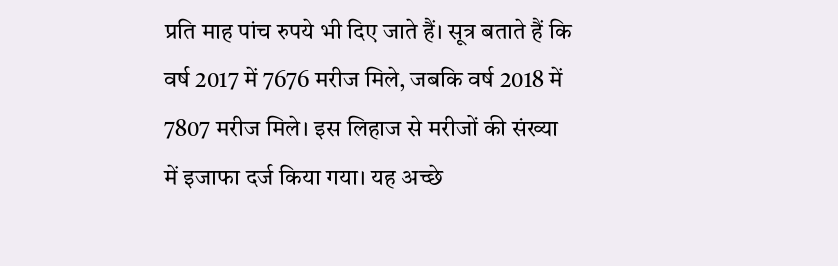प्रति माह पांच रुपये भी दिए जाते हैं। सूत्र बताते हैं कि वर्ष 2017 में 7676 मरीज मिले, जबकि वर्ष 2018 में 7807 मरीज मिले। इस लिहाज से मरीजों की संख्या में इजाफा दर्ज किया गया। यह अच्छे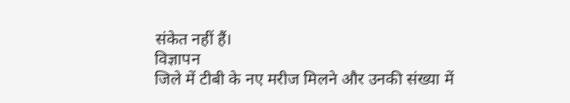संकेत नहीं हैं।
विज्ञापन
जिले में टीबी के नए मरीज मिलने और उनकी संख्या में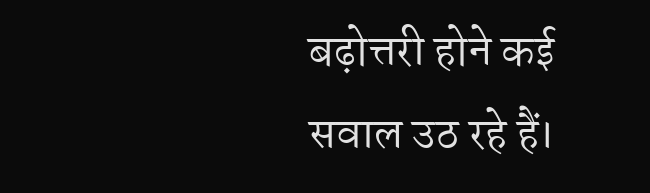बढ़ोत्तरी होने कई सवाल उठ रहे हैं।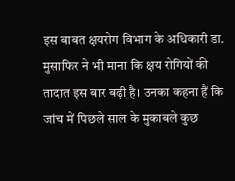इस बाबत क्षयरोग विभाग के अधिकारी डा. मुसाफिर ने भी माना कि क्षय रोगियों की तादात इस बार बढ़ी है। उनका कहना हैं कि जांच में पिछले साल के मुकाबले कुछ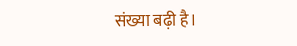संख्या बढ़ी है।